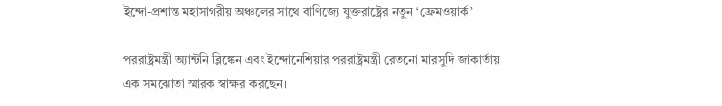ইন্দো-প্রশান্ত মহাসাগরীয় অঞ্চলের সাথে বাণিজ্যে যুক্তরাষ্ট্রের নতুন ‘ফ্রেমওয়ার্ক’

পররাষ্ট্রমন্ত্রী অ্যান্টনি ব্লিঙ্কেন এবং ইন্দোনেশিয়ার পররাষ্ট্রমন্ত্রী রেতনো মারসুদি জাকার্তায় এক সমঝোতা স্মারক স্বাক্ষর করছেন।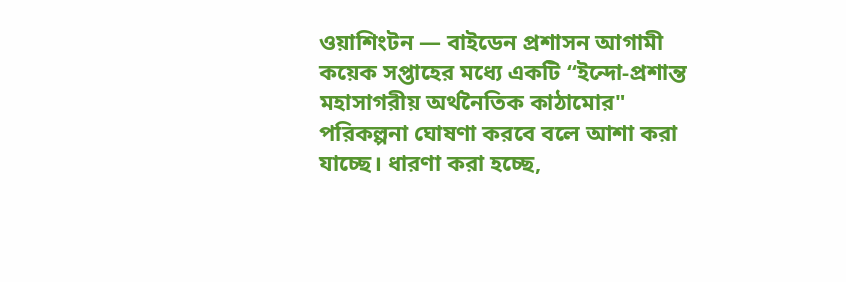ওয়াশিংটন — বাইডেন প্রশাসন আগামী কয়েক সপ্তাহের মধ্যে একটি “ইন্দো-প্রশান্ত মহাসাগরীয় অর্থনৈতিক কাঠামোর" পরিকল্পনা ঘোষণা করবে বলে আশা করা যাচ্ছে। ধারণা করা হচ্ছে,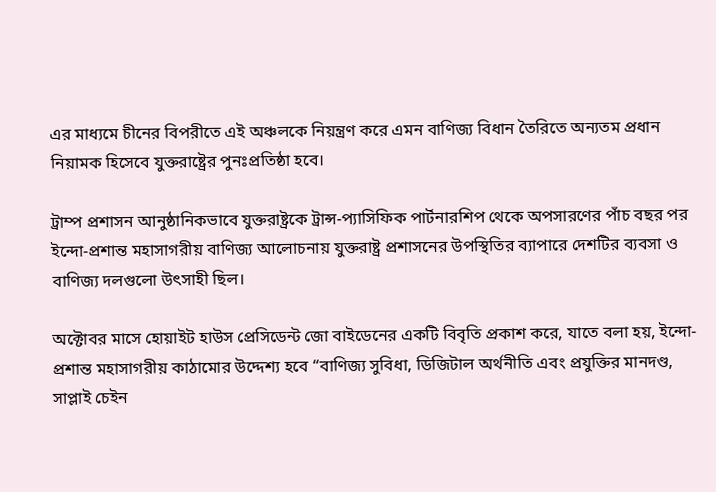এর মাধ্যমে চীনের বিপরীতে এই অঞ্চলকে নিয়ন্ত্রণ করে এমন বাণিজ্য বিধান তৈরিতে অন্যতম প্রধান নিয়ামক হিসেবে যুক্তরাষ্ট্রের পুনঃপ্রতিষ্ঠা হবে।

ট্রাম্প প্রশাসন আনুষ্ঠানিকভাবে যুক্তরাষ্ট্রকে ট্রান্স-প্যাসিফিক পার্টনারশিপ থেকে অপসারণের পাঁচ বছর পর ইন্দো-প্রশান্ত মহাসাগরীয় বাণিজ্য আলোচনায় যুক্তরাষ্ট্র প্রশাসনের উপস্থিতির ব্যাপারে দেশটির ব্যবসা ও বাণিজ্য দলগুলো উৎসাহী ছিল।

অক্টোবর মাসে হোয়াইট হাউস প্রেসিডেন্ট জো বাইডেনের একটি বিবৃতি প্রকাশ করে, যাতে বলা হয়, ইন্দো-প্রশান্ত মহাসাগরীয় কাঠামোর উদ্দেশ্য হবে “বাণিজ্য সুবিধা, ডিজিটাল অর্থনীতি এবং প্রযুক্তির মানদণ্ড, সাপ্লাই চেইন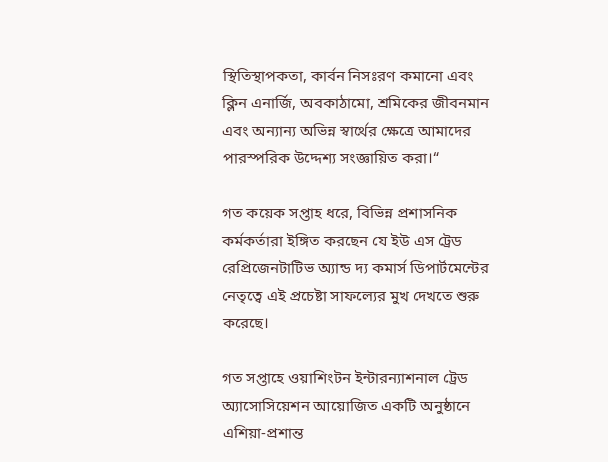স্থিতিস্থাপকতা, কার্বন নিসঃরণ কমানো এবং ক্লিন এনার্জি, অবকাঠামো, শ্রমিকের জীবনমান এবং অন্যান্য অভিন্ন স্বার্থের ক্ষেত্রে আমাদের পারস্পরিক উদ্দেশ্য সংজ্ঞায়িত করা।“

গত কয়েক সপ্তাহ ধরে, বিভিন্ন প্রশাসনিক কর্মকর্তারা ইঙ্গিত করছেন যে ইউ এস ট্রেড রেপ্রিজেনটাটিভ অ্যান্ড দ্য কমার্স ডিপার্টমেন্টের নেতৃত্বে এই প্রচেষ্টা সাফল্যের মুখ দেখতে শুরু করেছে।

গত সপ্তাহে ওয়াশিংটন ইন্টারন্যাশনাল ট্রেড অ্যাসোসিয়েশন আয়োজিত একটি অনুষ্ঠানে এশিয়া-প্রশান্ত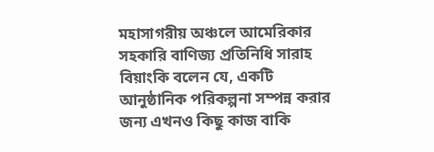মহাসাগরীয় অঞ্চলে আমেরিকার সহকারি বাণিজ্য প্রতিনিধি সারাহ বিয়াংকি বলেন যে, একটি আনুষ্ঠানিক পরিকল্পনা সম্পন্ন করার জন্য এখনও কিছু কাজ বাকি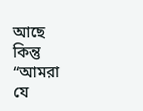আছে কিন্তু “আমরা যে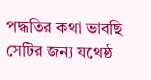পদ্ধতির কথা ভাবছি সেটির জন্য যথেষ্ঠ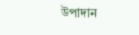উপাদান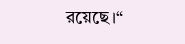রয়েছে।“